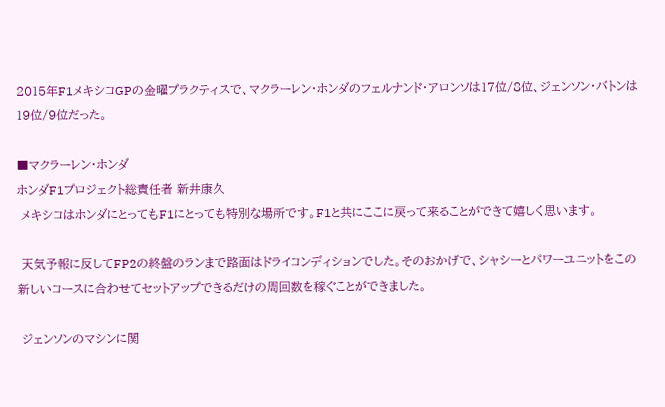2015年F1メキシコGPの金曜プラクティスで、マクラーレン・ホンダのフェルナンド・アロンソは17位/8位、ジェンソン・バトンは19位/9位だった。

■マクラーレン・ホンダ
ホンダF1プロジェクト総責任者 新井康久
 メキシコはホンダにとってもF1にとっても特別な場所です。F1と共にここに戻って来ることができて嬉しく思います。

 天気予報に反してFP2の終盤のランまで路面はドライコンディションでした。そのおかげで、シャシーとパワーユニットをこの新しいコースに合わせてセットアップできるだけの周回数を稼ぐことができました。

 ジェンソンのマシンに関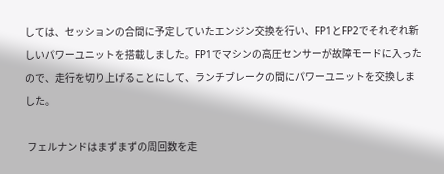しては、セッションの合間に予定していたエンジン交換を行い、FP1とFP2でそれぞれ新しいパワーユニットを搭載しました。FP1でマシンの高圧センサーが故障モードに入ったので、走行を切り上げることにして、ランチブレークの間にパワーユニットを交換しました。

 フェルナンドはまずまずの周回数を走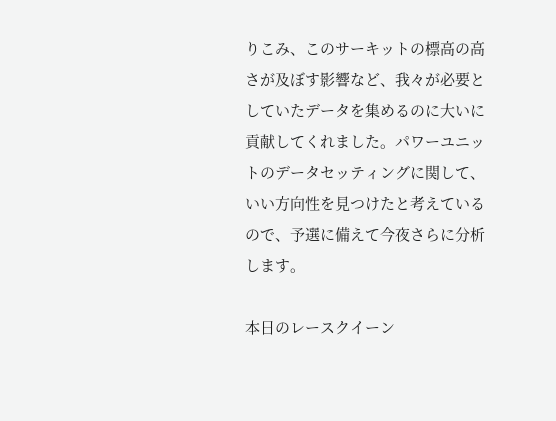りこみ、このサーキットの標高の高さが及ぼす影響など、我々が必要としていたデータを集めるのに大いに貢献してくれました。パワーユニットのデータセッティングに関して、いい方向性を見つけたと考えているので、予選に備えて今夜さらに分析します。

本日のレースクイーン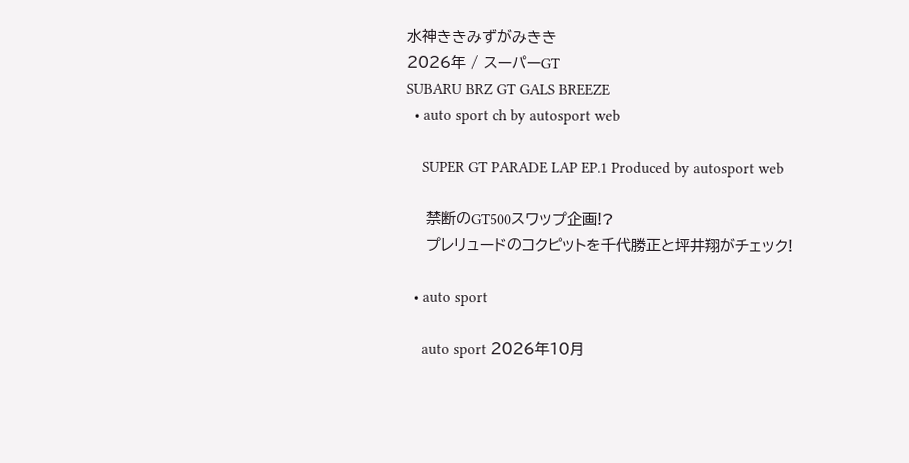水神ききみずがみきき
2026年 / スーパーGT
SUBARU BRZ GT GALS BREEZE
  • auto sport ch by autosport web

    SUPER GT PARADE LAP EP.1 Produced by autosport web

    禁断のGT500スワップ企画!?
    プレリュードのコクピットを千代勝正と坪井翔がチェック!

  • auto sport

    auto sport 2026年10月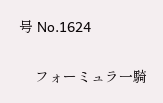号 No.1624

    フォーミュラ一騎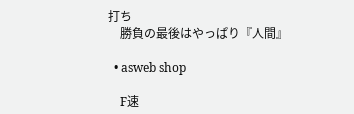打ち
    勝負の最後はやっぱり『人間』

  • asweb shop

    F速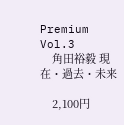Premium Vol.3
    角田裕毅 現在・過去・未来

    2,100円